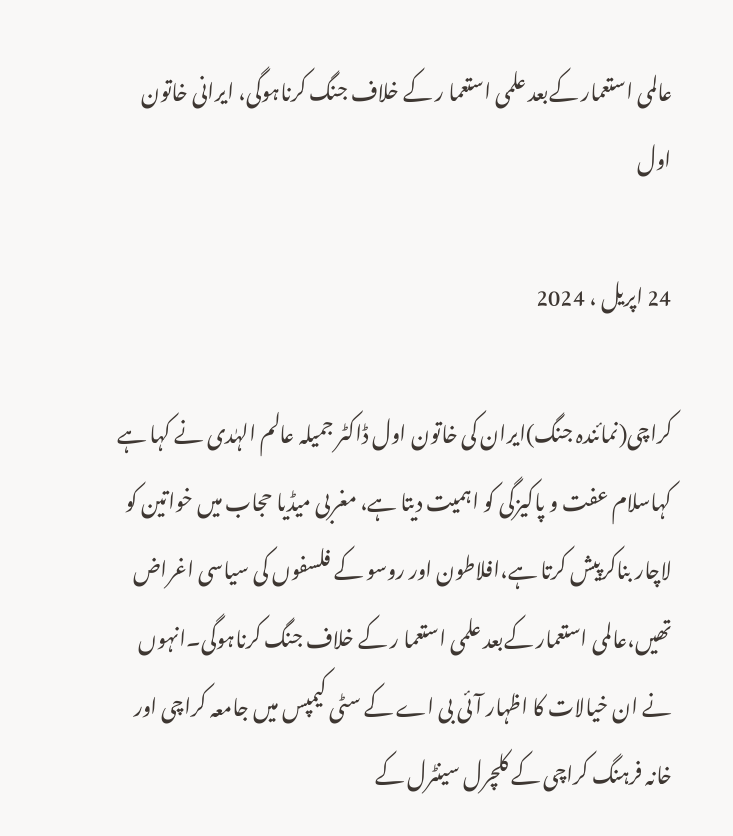عالمی استعمار کےبعد علمی استعما ر کے خلاف جنگ کرناہوگی، ایرانی خاتون اول

24 اپریل ، 2024

کراچی(نمائندہ جنگ)ایران کی خاتون اول ڈاکٹر جمیلہ عالم الہٰدی نے کہا ہے کہاسلام عفت و پاکیزگی کو اہمیت دیتا ہے، مغربی میڈیا حجاب میں خواتین کو لاچار بناکرپیش کرتا ہے،افلاطون اور روسو کے فلسفوں کی سیاسی اغراض تھیں،عالمی استعمار کےبعد علمی استعما ر کے خلاف جنگ کرناہوگی۔انہوں نے ان خیالات کا اظہار آئی بی اے کے سٹی کیمپس میں جامعہ کراچی اور خانہ فرہنگ کراچی کے کلچرل سینٹرل کے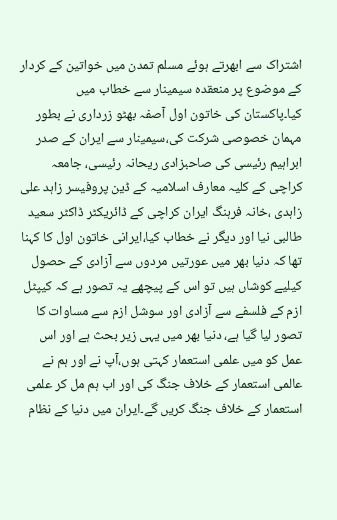اشتراک سے ابھرتے ہوئے مسلم تمدن میں خواتین کے کردار کے موضوع پر منعقدہ سیمینار سے خطاب میں کیا۔پاکستان کی خاتون اول آصفہ بھٹو زرداری نے بطور مہمان خصوصی شرکت کی،سیمینار سے ایران کے صدر ابراہیم رئیسی کی صاحبزادی ریحانہ رئیسی، جامعہ کراچی کے کلیہ معارف اسلامیہ کے ڈین پروفیسر زاہد علی زاہدی ،خانہ فرہنگ ایران کراچی کے ڈائریکٹر ڈاکٹر سعید طالبی نیا اور دیگر نے خطاب کیا،ایرانی خاتون اول کا کہنا تھا کہ دنیا بھر میں عورتیں مردوں سے آزادی کے حصول کیلیے کوشاں ہیں تو اس کے پیچھے یہ تصور ہے کہ کیپٹل ازم کے فلسفے سے آزادی اور سوشل ازم سے مساوات کا تصور لیا گیا ہے، دنیا بھر میں یہی زیر بحث ہے اور اس عمل کو میں علمی استعمار کہتی ہوں،آپ نے اور ہم نے عالمی استعمار کے خلاف جنگ کی اور اب ہم مل کر علمی استعمار کے خلاف جنگ کریں گے۔ایران میں دنیا کے نظام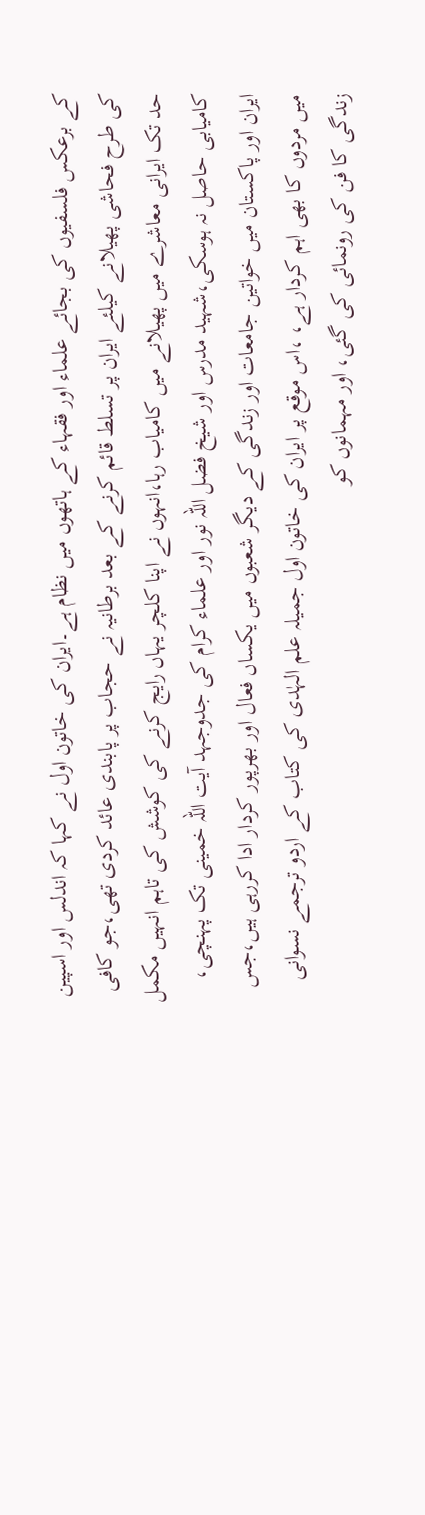کے برعکس فلسفیوں کی بجائے علماء اور فقہاء کے ہاتھوں میں نظام ہے۔ایران کی خاتون اول نے کہا کہ اندلس اور اسپین کی طرح فحاشی پھیلانے کیلئے ایران پر تسلط قائم کرنے کے بعد برطانیہ نے حجاب پر پابندی عائد کردی تھی،جو کافی حد تک ایرانی معاشرے میں پھیلانے میں کامیاب رہا،انہوں نے اپنا کلچر یہاں رایج کرنے کی کوشش کی تاہم انہیں مکمل کامیابی حاصل نہ ہوسکی،شہید مدرس اور شیخ فضل اللہ نور اور علماء کرام کی جدوجہد آیت اللہ خمینی تک پہنچی، ایران اور پاکستان میں خواتین جامعات اور زندگی کے دیگر شعبوں میں یکساں فعال اور بھرپور کردار ادا کررہی ہیں،جس میں مردوں کا بھی اہم کردار ہے، ،اس موقع پر ایران کی خاتون اول جمیلہ علم الہٰدی کی کتاب کے اردو ترجمے نسوانی زندگی کا فن کی رونمائی کی گئی، اور مہمانوں کو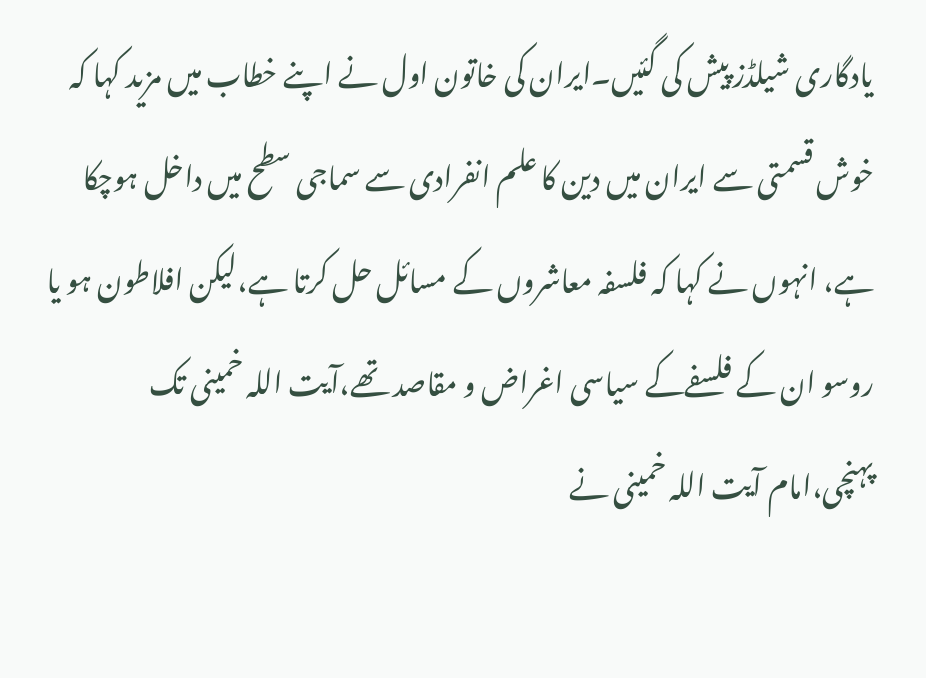یادگاری شیلڈز پیش کی گئیں۔ایران کی خاتون اول نے اپنے خطاب میں مزید کہا کہ خوش قسمتی سے ایران میں دین کا علم انفرادی سے سماجی سطح میں داخل ہوچکا ہے، انہوں نے کہا کہ فلسفہ معاشروں کے مسائل حل کرتا ہے،لیکن افلاطون ہو یا روسو ان کے فلسفےکے سیاسی اغراض و مقاصد تھے،آیت اللہ خمینی تک پہنچی،امام آیت اللہ خمینی نے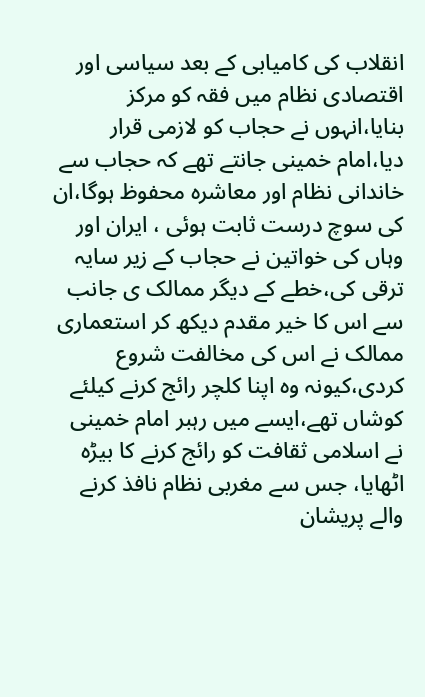انقلاب کی کامیابی کے بعد سیاسی اور اقتصادی نظام میں فقہ کو مرکز بنایا،انہوں نے حجاب کو لازمی قرار دیا،امام خمینی جانتے تھے کہ حجاب سے خاندانی نظام اور معاشرہ محفوظ ہوگا،ان کی سوچ درست ثابت ہوئی ، ایران اور وہاں کی خواتین نے حجاب کے زیر سایہ ترقی کی،خطے کے دیگر ممالک ی جانب سے اس کا خیر مقدم دیکھ کر استعماری ممالک نے اس کی مخالفت شروع کردی،کیونہ وہ اپنا کلچر رائج کرنے کیلئے کوشاں تھے،ایسے میں رہبر امام خمینی نے اسلامی ثقافت کو رائج کرنے کا بیڑہ اٹھایا، جس سے مغربی نظام نافذ کرنے والے پریشان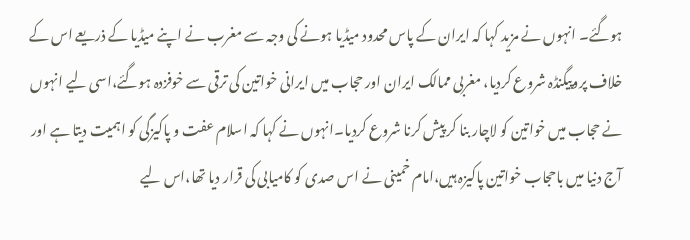ہوگئے۔ انہوں نے مزید کہا کہ ایران کے پاس محدود میڈیا ہونے کی وجہ سے مغرب نے اپنے میڈیا کے ذریعے اس کے خلاف پروپیگنڈہ شروع کردیا، مغربی ممالک ایران اور حجاب میں ایرانی خواتین کی ترقی سے خوفزدہ ہوگئے،اسی لیے انہوں نے حجاب میں خواتین کو لاچار بنا کر پیش کرنا شروع کردیا۔انہوں نے کہا کہ اسلام عفت و پاکیزگی کو اہمیت دیتا ہے اور آج دنیا میں باحجاب خواتین پاکیزہ ہیں،امام خمینی نے اس صدی کو کامیابی کی قرار دیا تھا،اس لیے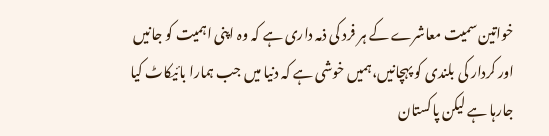خواتین سمیت معاشرے کے ہر فرد کی ذمہ داری ہے کہ وہ اپنی اہمیت کو جانیں اور کردار کی بلندی کو پہچانیں،ہمیں خوشی ہے کہ دنیا میں جب ہمارا بائیکاٹ کیا جارہا ہے لیکن پاکستان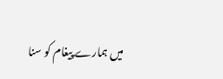میں ہمارے پیغام کو سنا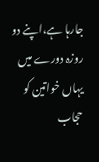جارہا ہے،اپنے دو روزہ دورے میں یہاں خواتین کو حجاب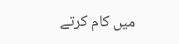میں کام کرتے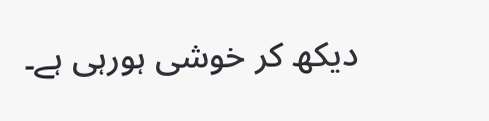دیکھ کر خوشی ہورہی ہے۔